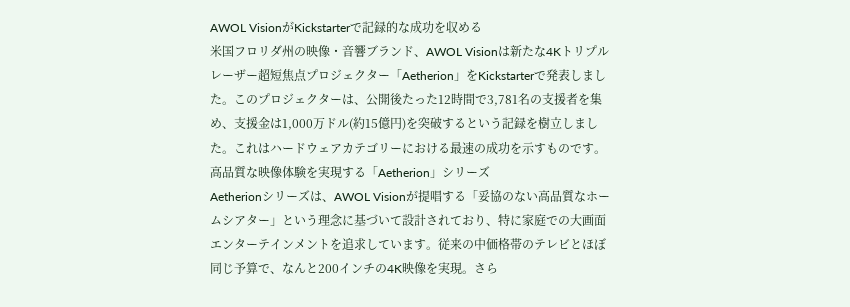AWOL VisionがKickstarterで記録的な成功を収める
米国フロリダ州の映像・音響ブランド、AWOL Visionは新たな4Kトリプルレーザー超短焦点プロジェクター「Aetherion」をKickstarterで発表しました。このプロジェクターは、公開後たった12時間で3,781名の支援者を集め、支援金は1,000万ドル(約15億円)を突破するという記録を樹立しました。これはハードウェアカテゴリーにおける最速の成功を示すものです。
高品質な映像体験を実現する「Aetherion」シリーズ
Aetherionシリーズは、AWOL Visionが提唱する「妥協のない高品質なホームシアター」という理念に基づいて設計されており、特に家庭での大画面エンターテインメントを追求しています。従来の中価格帯のテレビとほぼ同じ予算で、なんと200インチの4K映像を実現。さら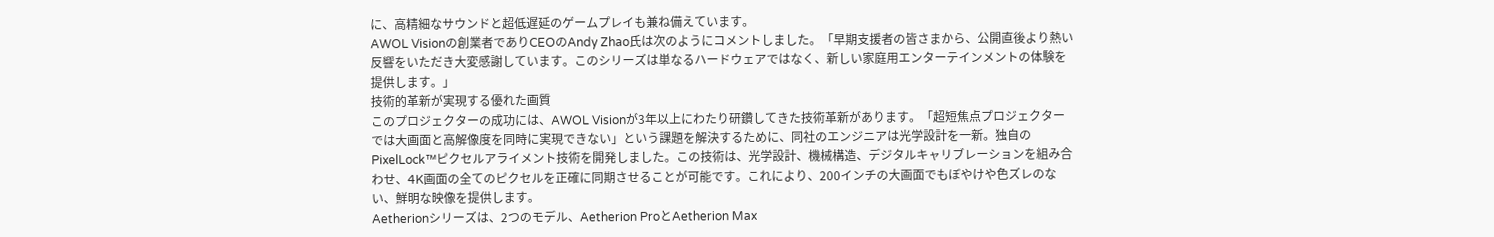に、高精細なサウンドと超低遅延のゲームプレイも兼ね備えています。
AWOL Visionの創業者でありCEOのAndy Zhao氏は次のようにコメントしました。「早期支援者の皆さまから、公開直後より熱い反響をいただき大変感謝しています。このシリーズは単なるハードウェアではなく、新しい家庭用エンターテインメントの体験を提供します。」
技術的革新が実現する優れた画質
このプロジェクターの成功には、AWOL Visionが3年以上にわたり研鑽してきた技術革新があります。「超短焦点プロジェクターでは大画面と高解像度を同時に実現できない」という課題を解決するために、同社のエンジニアは光学設計を一新。独自のPixelLock™ピクセルアライメント技術を開発しました。この技術は、光学設計、機械構造、デジタルキャリブレーションを組み合わせ、4K画面の全てのピクセルを正確に同期させることが可能です。これにより、200インチの大画面でもぼやけや色ズレのない、鮮明な映像を提供します。
Aetherionシリーズは、2つのモデル、Aetherion ProとAetherion Max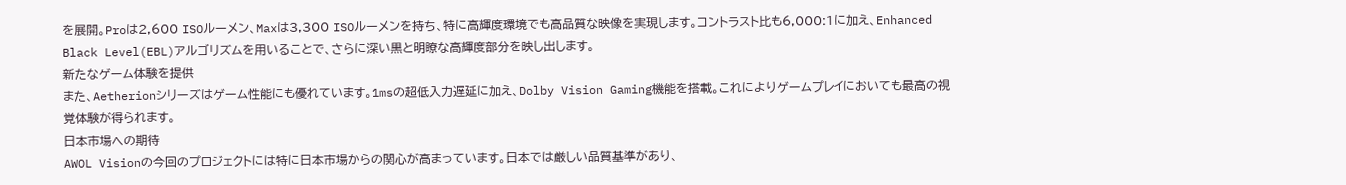を展開。Proは2,600 ISOルーメン、Maxは3,300 ISOルーメンを持ち、特に高輝度環境でも高品質な映像を実現します。コントラスト比も6,000:1に加え、Enhanced Black Level(EBL)アルゴリズムを用いることで、さらに深い黒と明瞭な高輝度部分を映し出します。
新たなゲーム体験を提供
また、Aetherionシリーズはゲーム性能にも優れています。1msの超低入力遅延に加え、Dolby Vision Gaming機能を搭載。これによりゲームプレイにおいても最高の視覚体験が得られます。
日本市場への期待
AWOL Visionの今回のプロジェクトには特に日本市場からの関心が高まっています。日本では厳しい品質基準があり、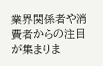業界関係者や消費者からの注目が集まりま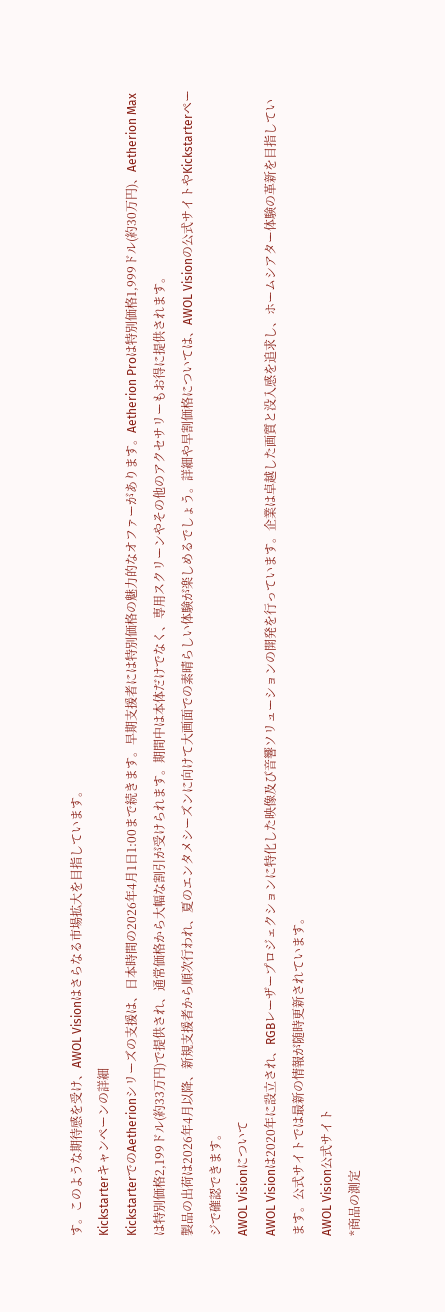す。このような期待感を受け、AWOL Visionはさらなる市場拡大を目指しています。
Kickstarterキャンペーンの詳細
KickstarterでのAetherionシリーズの支援は、日本時間の2026年4月1日1:00まで続きます。早期支援者には特別価格の魅力的なオファーがあります。Aetherion Proは特別価格1,999ドル(約30万円)、Aetherion Maxは特別価格2,199ドル(約33万円)で提供され、通常価格から大幅な割引が受けられます。期間中は本体だけでなく、専用スクリーンやその他のアクセサリーもお得に提供されます。
製品の出荷は2026年4月以降、新規支援者から順次行われ、夏のエンタメシーズンに向けて大画面での素晴らしい体験が楽しめるでしょう。詳細や早割価格については、AWOL Visionの公式サイトやKickstarterページで確認できます。
AWOL Visionについて
AWOL Visionは2020年に設立され、RGBレーザープロジェクションに特化した映像及び音響ソリューションの開発を行っています。企業は卓越した画質と没入感を追求し、ホームシアター体験の革新を目指しています。公式サイトでは最新の情報が随時更新されています。
AWOL Vision公式サイト
*商品の測定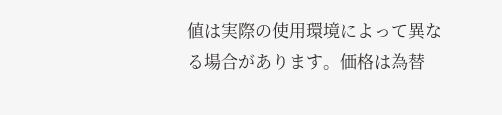値は実際の使用環境によって異なる場合があります。価格は為替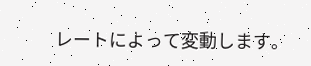レートによって変動します。